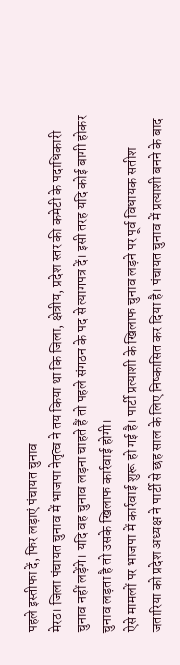पहले इस्तीफा दें, फिर लड़ाएं पंचायत चुनाव
मेरठ। जिला पंचायत चुनाव में भाजपा नेतृत्व ने तय किया था कि जिला, क्षेत्रीय, प्रदेश स्तर की कमेटी के पदाधिकारी चुनाव नहीं लड़ेंगे। यदि वह चुनाव लड़ना चाहते हैं तो पहले संगठन के पद से त्यागपत्र दें। इसी तरह यदि कोई बागी होकर चुनाव लड़ता है तो उसके खिलाफ कार्रवाई होगी।
ऐसे मामलों पर भाजपा में कार्रवाई शुरू हो गई है। पार्टी प्रत्याशी के खिलाफ चुनाव लड़ने पर पूर्व विधायक सतीश जतारिया को प्रदेश अध्यक्ष ने पार्टी से छह साल के लिए निष्कासित कर दिया है। पंचायत चुनाव में प्रत्याशी बनने के बाद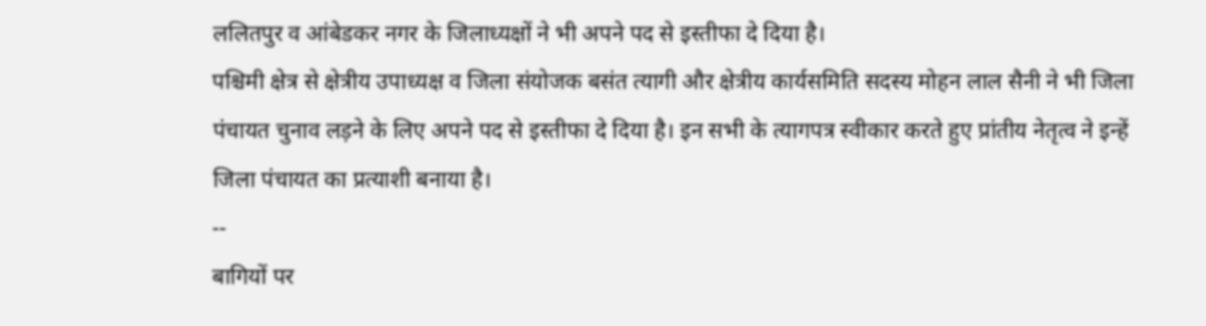ललितपुर व आंबेडकर नगर के जिलाध्यक्षों ने भी अपने पद से इस्तीफा दे दिया है।
पश्चिमी क्षेत्र से क्षेत्रीय उपाध्यक्ष व जिला संयोजक बसंत त्यागी और क्षेत्रीय कार्यसमिति सदस्य मोहन लाल सैनी ने भी जिला पंचायत चुनाव लड़ने के लिए अपने पद से इस्तीफा दे दिया है। इन सभी के त्यागपत्र स्वीकार करते हुए प्रांतीय नेतृत्व ने इन्हें जिला पंचायत का प्रत्याशी बनाया है।
--
बागियों पर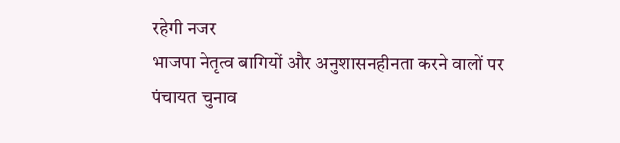रहेगी नजर
भाजपा नेतृत्व बागियों और अनुशासनहीनता करने वालों पर पंचायत चुनाव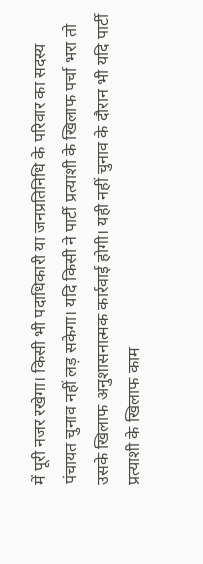में पूरी नजर रखेगा। किसी भी पदाधिकारी या जनप्रतिनिधि के परिवार का सदस्य पंचायत चुनाव नहीं लड़ सकेगा। यदि किसी ने पार्टी प्रत्याशी के खिलाफ पर्चा भरा तो उसके खिलाफ अनुशासनात्मक कार्रवाई होगी। यही नहीं चुनाव के दौरान भी यदि पार्टी प्रत्याशी के खिलाफ काम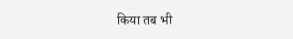किया तब भी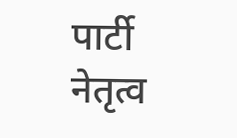पार्टी नेतृत्व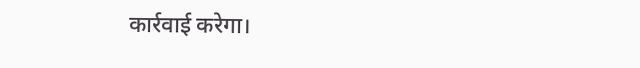कार्रवाई करेगा।